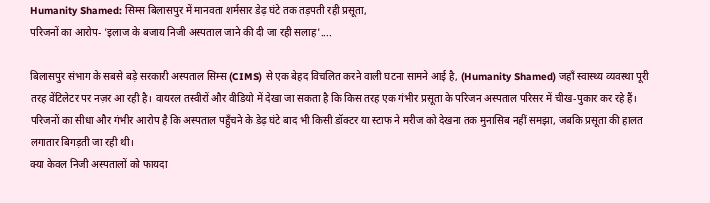Humanity Shamed: सिम्स बिलासपुर में मानवता शर्मसार डेढ़ घंटे तक तड़पती रही प्रसूता,
परिजनों का आरोप- 'इलाज के बजाय निजी अस्पताल जाने की दी जा रही सलाह'....

बिलासपुर संभाग के सबसे बड़े सरकारी अस्पताल सिम्स (CIMS) से एक बेहद विचलित करने वाली घटना सामने आई है, (Humanity Shamed) जहाँ स्वास्थ्य व्यवस्था पूरी तरह वेंटिलेटर पर नज़र आ रही है। वायरल तस्वीरों और वीडियो में देखा जा सकता है कि किस तरह एक गंभीर प्रसूता के परिजन अस्पताल परिसर में चीख-पुकार कर रहे हैं। परिजनों का सीधा और गंभीर आरोप है कि अस्पताल पहुँचने के डेढ़ घंटे बाद भी किसी डॉक्टर या स्टाफ ने मरीज को देखना तक मुनासिब नहीं समझा, जबकि प्रसूता की हालत लगातार बिगड़ती जा रही थी।
क्या केवल निजी अस्पतालों को फायदा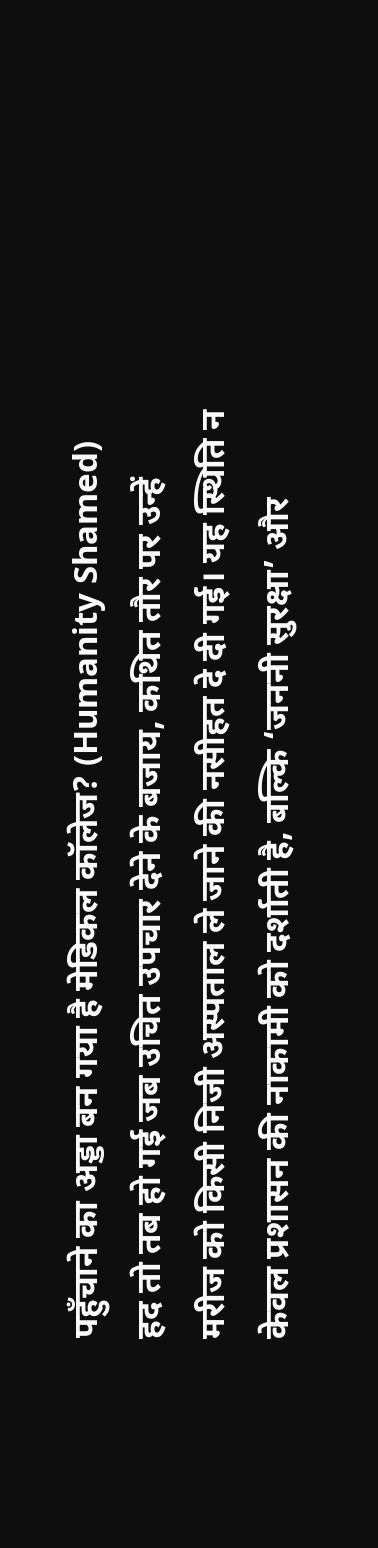पहुँचाने का अड्डा बन गया है मेडिकल कॉलेज? (Humanity Shamed)
हद तो तब हो गई जब उचित उपचार देने के बजाय, कथित तौर पर उन्हें मरीज को किसी निजी अस्पताल ले जाने की नसीहत दे दी गई। यह स्थिति न केवल प्रशासन की नाकामी को दर्शाती है, बल्कि ‘जननी सुरक्षा’ और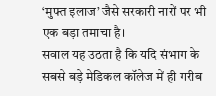‘मुफ्त इलाज’ जैसे सरकारी नारों पर भी एक बड़ा तमाचा है।
सवाल यह उठता है कि यदि संभाग के सबसे बड़े मेडिकल कॉलेज में ही गरीब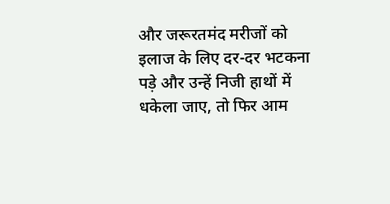और जरूरतमंद मरीजों को इलाज के लिए दर-दर भटकना पड़े और उन्हें निजी हाथों में धकेला जाए, तो फिर आम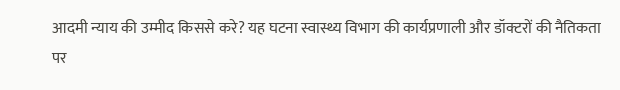आदमी न्याय की उम्मीद किससे करे? यह घटना स्वास्थ्य विभाग की कार्यप्रणाली और डॉक्टरों की नैतिकता पर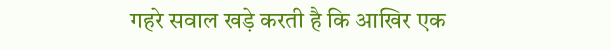गहरे सवाल खड़े करती है कि आखिर एक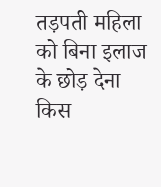तड़पती महिला को बिना इलाज के छोड़ देना किस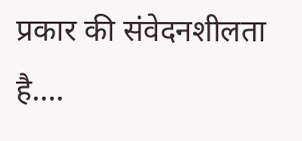प्रकार की संवेदनशीलता है….